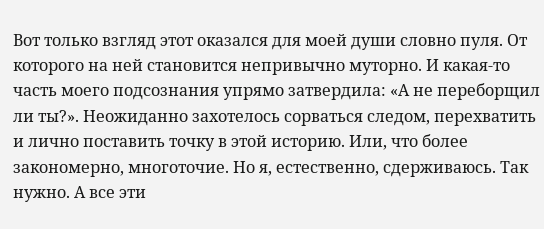Вот только взгляд этот оказался для моей души словно пуля. От которого на ней становится непривычно муторно. И какая-то часть моего подсознания упрямо затвердила: «А не переборщил ли ты?». Неожиданно захотелось сорваться следом, перехватить и лично поставить точку в этой историю. Или, что более закономерно, многоточие. Но я, естественно, сдерживаюсь. Так нужно. А все эти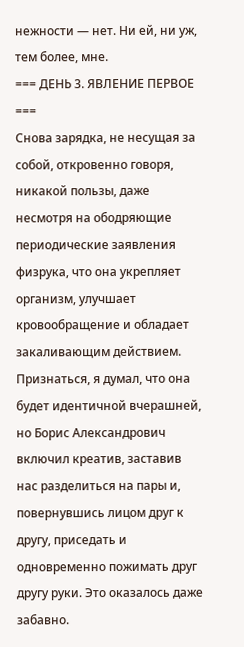нежности — нет. Ни ей, ни уж, тем более, мне.
=== ДЕНЬ 3. ЯВЛЕНИЕ ПЕРВОЕ ===
Снова зарядка, не несущая за собой, откровенно говоря, никакой пользы, даже несмотря на ободряющие периодические заявления физрука, что она укрепляет организм, улучшает кровообращение и обладает закаливающим действием. Признаться, я думал, что она будет идентичной вчерашней, но Борис Александрович включил креатив, заставив нас разделиться на пары и, повернувшись лицом друг к другу, приседать и одновременно пожимать друг другу руки. Это оказалось даже забавно.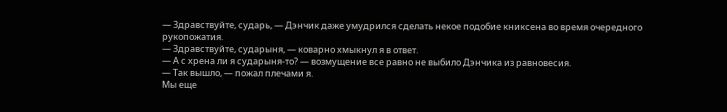— Здравствуйте, сударь, — Дэнчик даже умудрился сделать некое подобие книксена во время очередного рукопожатия.
— Здравствуйте, сударыня, — коварно хмыкнул я в ответ.
— А с хрена ли я сударыня-то? — возмущение все равно не выбило Дэнчика из равновесия.
— Так вышло, — пожал плечами я.
Мы еще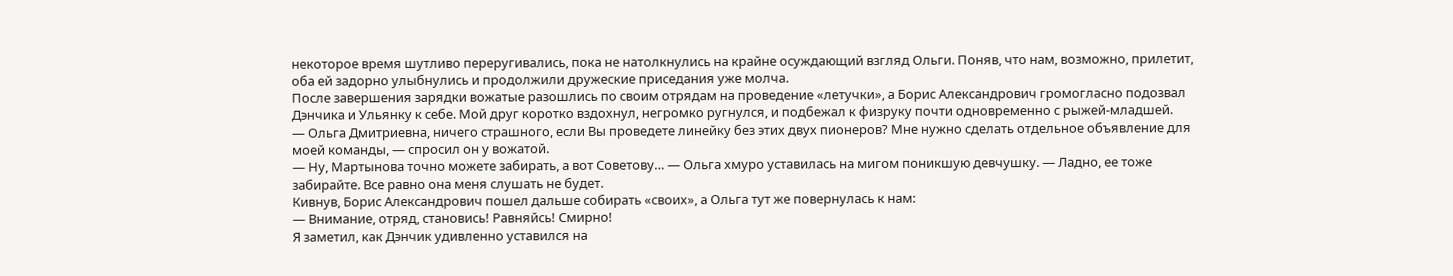некоторое время шутливо переругивались, пока не натолкнулись на крайне осуждающий взгляд Ольги. Поняв, что нам, возможно, прилетит, оба ей задорно улыбнулись и продолжили дружеские приседания уже молча.
После завершения зарядки вожатые разошлись по своим отрядам на проведение «летучки», а Борис Александрович громогласно подозвал Дэнчика и Ульянку к себе. Мой друг коротко вздохнул, негромко ругнулся, и подбежал к физруку почти одновременно с рыжей-младшей.
— Ольга Дмитриевна, ничего страшного, если Вы проведете линейку без этих двух пионеров? Мне нужно сделать отдельное объявление для моей команды, — спросил он у вожатой.
— Ну, Мартынова точно можете забирать, а вот Советову… — Ольга хмуро уставилась на мигом поникшую девчушку. — Ладно, ее тоже забирайте. Все равно она меня слушать не будет.
Кивнув, Борис Александрович пошел дальше собирать «своих», а Ольга тут же повернулась к нам:
— Внимание, отряд, становись! Равняйсь! Смирно!
Я заметил, как Дэнчик удивленно уставился на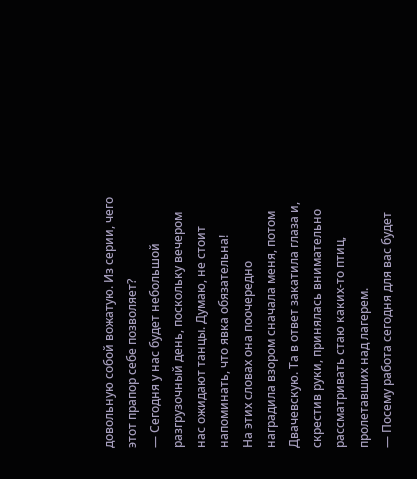довольную собой вожатую. Из серии, чего этот прапор себе позволяет?
— Сегодня у нас будет небольшой разгрузочный день, поскольку вечером нас ожидают танцы. Думаю, не стоит напоминать, что явка обязательна!
На этих словах она поочередно наградила взором сначала меня, потом Двачевскую. Та в ответ закатила глаза и, скрестив руки, принялась внимательно рассматривать стаю каких-то птиц, пролетавших над лагерем.
— Посему работа сегодня для вас будет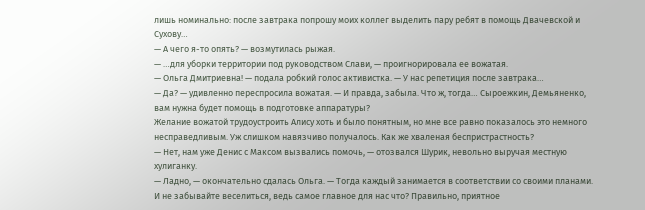лишь номинально: после завтрака попрошу моих коллег выделить пару ребят в помощь Двачевской и Сухову…
— А чего я-то опять? — возмутилась рыжая.
— …для уборки территории под руководством Слави, — проигнорировала ее вожатая.
— Ольга Дмитриевна! — подала робкий голос активистка. — У нас репетиция после завтрака…
— Да? — удивленно переспросила вожатая. — И правда, забыла. Что ж, тогда… Сыроежкин, Демьяненко, вам нужна будет помощь в подготовке аппаратуры?
Желание вожатой трудоустроить Алису хоть и было понятным, но мне все равно показалось это немного несправедливым. Уж слишком навязчиво получалось. Как же хваленая беспристрастность?
— Нет, нам уже Денис с Максом вызвались помочь, — отозвался Шурик, невольно выручая местную хулиганку.
— Ладно, — окончательно сдалась Ольга. — Тогда каждый занимается в соответствии со своими планами. И не забывайте веселиться, ведь самое главное для нас что? Правильно, приятное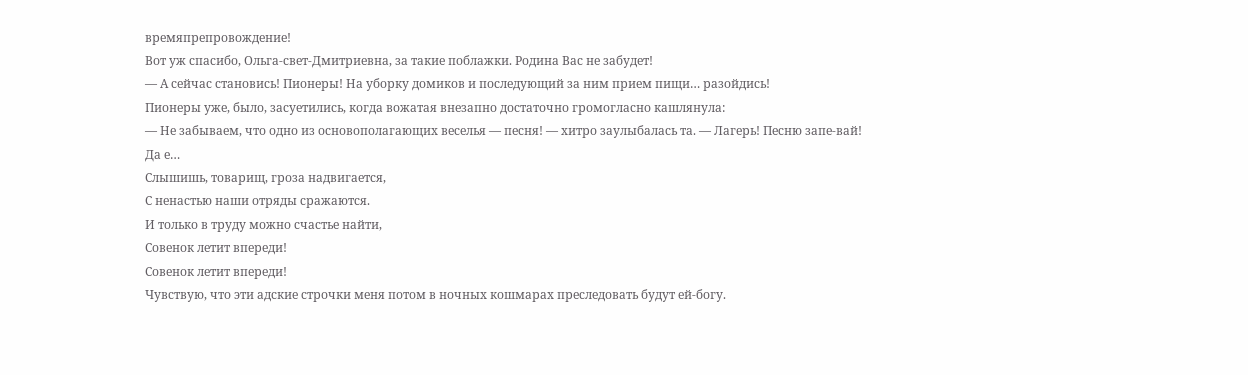времяпрепровождение!
Вот уж спасибо, Ольга-свет-Дмитриевна, за такие поблажки. Родина Вас не забудет!
— А сейчас становись! Пионеры! На уборку домиков и последующий за ним прием пищи… разойдись!
Пионеры уже, было, засуетились, когда вожатая внезапно достаточно громогласно кашлянула:
— Не забываем, что одно из основополагающих веселья — песня! — хитро заулыбалась та. — Лагерь! Песню запе-вай!
Да е…
Слышишь, товарищ, гроза надвигается,
С ненастью наши отряды сражаются.
И только в труду можно счастье найти,
Совенок летит впереди!
Совенок летит впереди!
Чувствую, что эти адские строчки меня потом в ночных кошмарах преследовать будут ей-богу.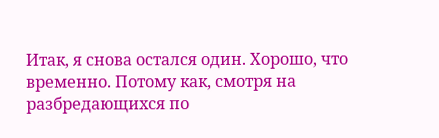Итак, я снова остался один. Хорошо, что временно. Потому как, смотря на разбредающихся по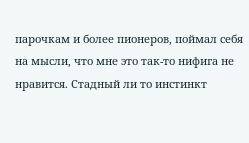парочкам и более пионеров, поймал себя на мысли, что мне это так-то нифига не нравится. Стадный ли то инстинкт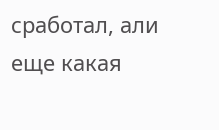сработал, али еще какая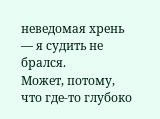неведомая хрень — я судить не брался.
Может, потому, что где-то глубоко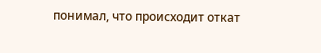понимал, что происходит откат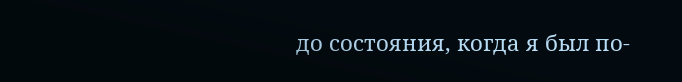до состояния, когда я был по-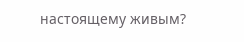настоящему живым?